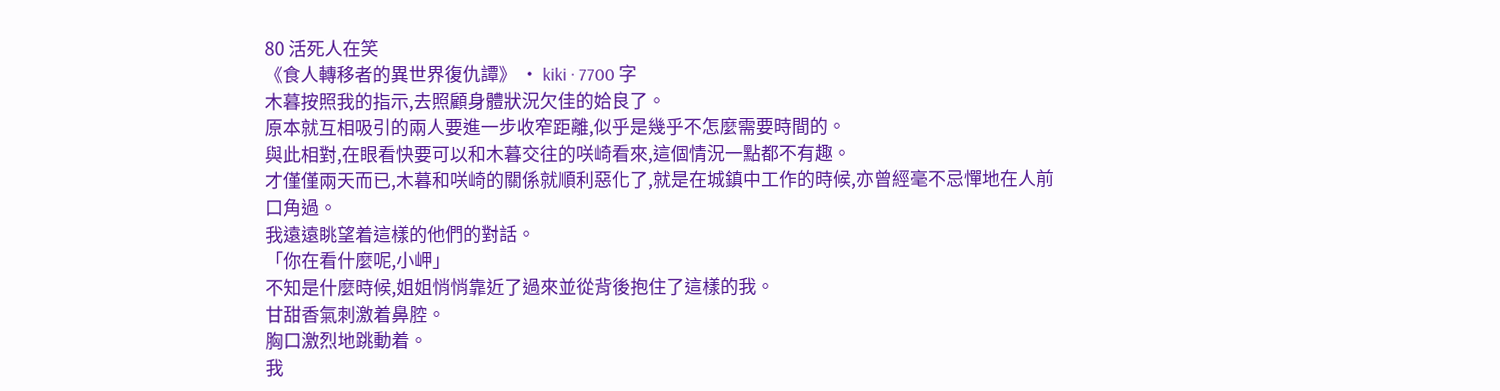80 活死人在笑
《食人轉移者的異世界復仇譚》 · kiki · 7700 字
木暮按照我的指示,去照顧身體狀況欠佳的姶良了。
原本就互相吸引的兩人要進一步收窄距離,似乎是幾乎不怎麼需要時間的。
與此相對,在眼看快要可以和木暮交往的咲崎看來,這個情況一點都不有趣。
才僅僅兩天而已,木暮和咲崎的關係就順利惡化了,就是在城鎮中工作的時候,亦曾經毫不忌憚地在人前口角過。
我遠遠眺望着這樣的他們的對話。
「你在看什麼呢,小岬」
不知是什麼時候,姐姐悄悄靠近了過來並從背後抱住了這樣的我。
甘甜香氣刺激着鼻腔。
胸口激烈地跳動着。
我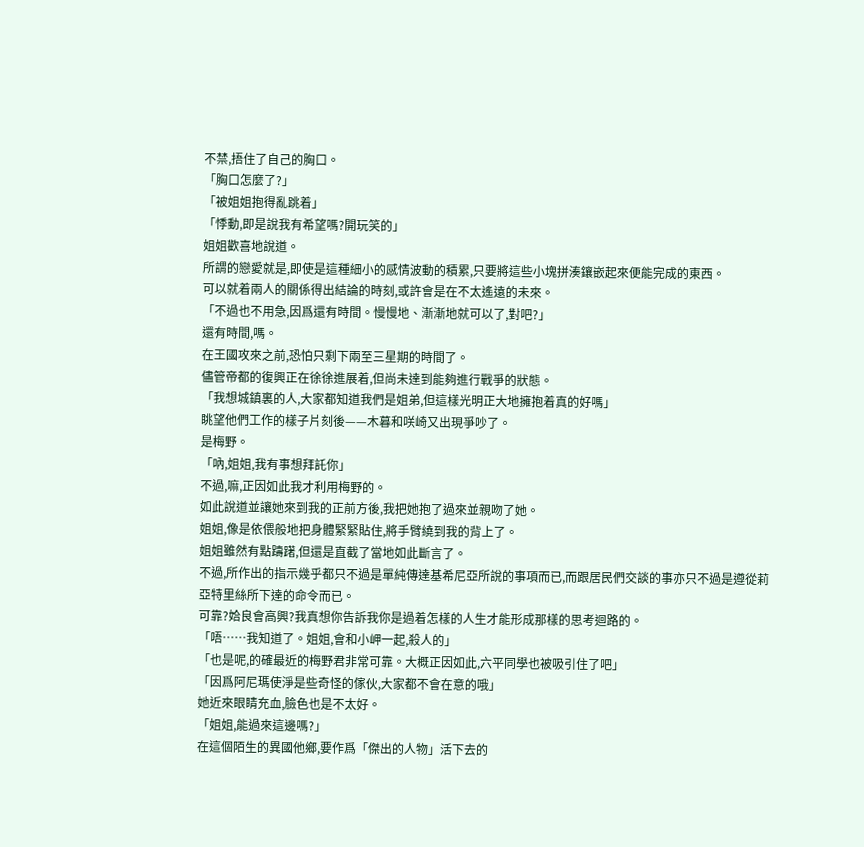不禁,捂住了自己的胸口。
「胸口怎麼了?」
「被姐姐抱得亂跳着」
「悸動,即是說我有希望嗎?開玩笑的」
姐姐歡喜地說道。
所謂的戀愛就是,即使是這種細小的感情波動的積累,只要將這些小塊拼湊鑲嵌起來便能完成的東西。
可以就着兩人的關係得出結論的時刻,或許會是在不太遙遠的未來。
「不過也不用急,因爲還有時間。慢慢地、漸漸地就可以了,對吧?」
還有時間,嗎。
在王國攻來之前,恐怕只剩下兩至三星期的時間了。
儘管帝都的復興正在徐徐進展着,但尚未達到能夠進行戰爭的狀態。
「我想城鎮裏的人,大家都知道我們是姐弟,但這樣光明正大地擁抱着真的好嗎」
眺望他們工作的樣子片刻後——木暮和咲崎又出現爭吵了。
是梅野。
「吶,姐姐,我有事想拜託你」
不過,嘛,正因如此我才利用梅野的。
如此說道並讓她來到我的正前方後,我把她抱了過來並親吻了她。
姐姐,像是依偎般地把身體緊緊貼住,將手臂繞到我的背上了。
姐姐雖然有點躊躇,但還是直截了當地如此斷言了。
不過,所作出的指示幾乎都只不過是單純傳達基希尼亞所說的事項而已,而跟居民們交談的事亦只不過是遵從莉亞特里絲所下達的命令而已。
可靠?姶良會高興?我真想你告訴我你是過着怎樣的人生才能形成那樣的思考迴路的。
「唔……我知道了。姐姐,會和小岬一起,殺人的」
「也是呢,的確最近的梅野君非常可靠。大概正因如此,六平同學也被吸引住了吧」
「因爲阿尼瑪使淨是些奇怪的傢伙,大家都不會在意的哦」
她近來眼睛充血,臉色也是不太好。
「姐姐,能過來這邊嗎?」
在這個陌生的異國他鄉,要作爲「傑出的人物」活下去的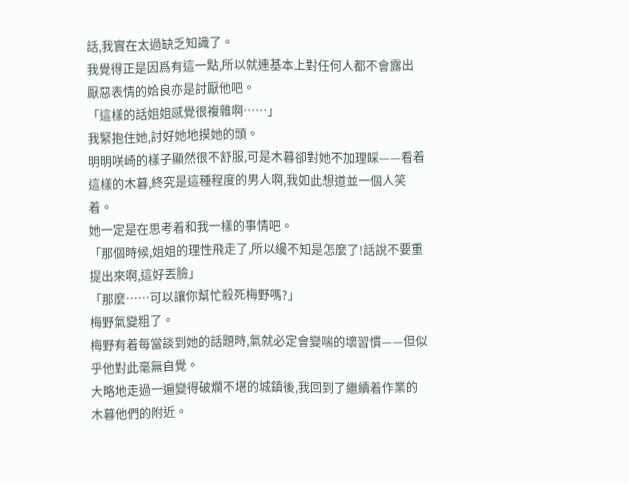話,我實在太過缺乏知識了。
我覺得正是因爲有這一點,所以就連基本上對任何人都不會露出厭惡表情的姶良亦是討厭他吧。
「這樣的話姐姐感覺很複雜啊……」
我緊抱住她,討好她地摸她的頭。
明明咲崎的樣子顯然很不舒服,可是木暮卻對她不加理睬——看着這樣的木暮,終究是這種程度的男人啊,我如此想道並一個人笑着。
她一定是在思考着和我一樣的事情吧。
「那個時候,姐姐的理性飛走了,所以纔不知是怎麼了!話說不要重提出來啊,這好丟臉」
「那麼……可以讓你幫忙殺死梅野嗎?」
梅野氣變粗了。
梅野有着每當談到她的話題時,氣就必定會變喘的壞習慣——但似乎他對此毫無自覺。
大略地走過一遍變得破爛不堪的城鎮後,我回到了繼續着作業的木暮他們的附近。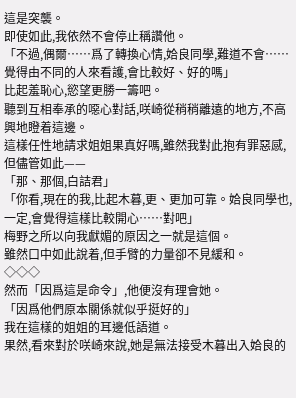這是突襲。
即使如此,我依然不會停止稱讚他。
「不過,偶爾……爲了轉換心情,姶良同學,難道不會……覺得由不同的人來看護,會比較好、好的嗎」
比起羞恥心,慾望更勝一籌吧。
聽到互相奉承的噁心對話,咲崎從稍稍離遠的地方,不高興地瞪着這邊。
這樣任性地請求姐姐果真好嗎,雖然我對此抱有罪惡感,但儘管如此——
「那、那個,白詰君」
「你看,現在的我,比起木暮,更、更加可靠。姶良同學也,一定,會覺得這樣比較開心……對吧」
梅野之所以向我獻媚的原因之一就是這個。
雖然口中如此說着,但手臂的力量卻不見緩和。
◇◇◇
然而「因爲這是命令」,他便沒有理會她。
「因爲他們原本關係就似乎挺好的」
我在這樣的姐姐的耳邊低語道。
果然,看來對於咲崎來說,她是無法接受木暮出入姶良的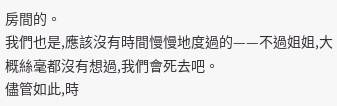房間的。
我們也是,應該沒有時間慢慢地度過的——不過姐姐,大概絲毫都沒有想過,我們會死去吧。
儘管如此,時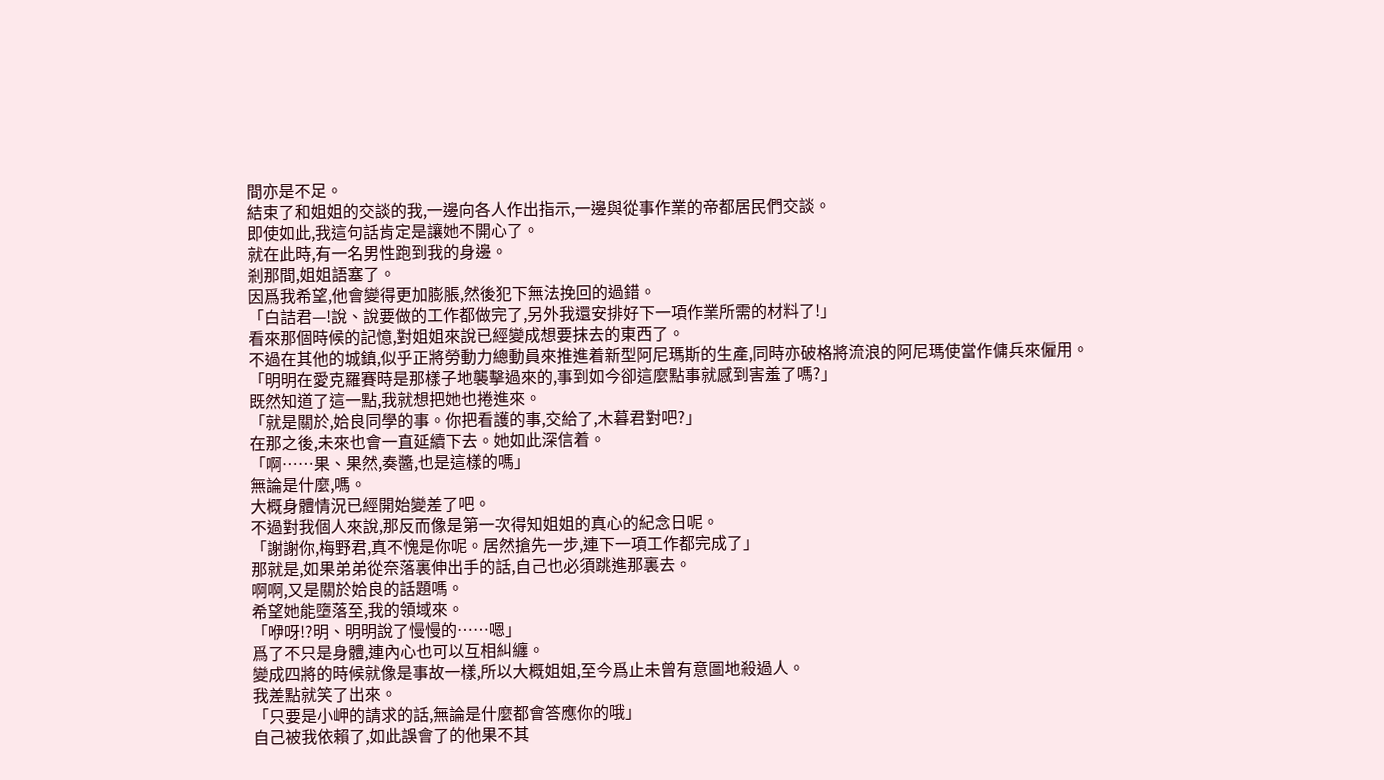間亦是不足。
結束了和姐姐的交談的我,一邊向各人作出指示,一邊與從事作業的帝都居民們交談。
即使如此,我這句話肯定是讓她不開心了。
就在此時,有一名男性跑到我的身邊。
剎那間,姐姐語塞了。
因爲我希望,他會變得更加膨脹,然後犯下無法挽回的過錯。
「白詰君—!說、說要做的工作都做完了,另外我還安排好下一項作業所需的材料了!」
看來那個時候的記憶,對姐姐來說已經變成想要抹去的東西了。
不過在其他的城鎮,似乎正將勞動力總動員來推進着新型阿尼瑪斯的生產,同時亦破格將流浪的阿尼瑪使當作傭兵來僱用。
「明明在愛克羅賽時是那樣子地襲擊過來的,事到如今卻這麼點事就感到害羞了嗎?」
既然知道了這一點,我就想把她也捲進來。
「就是關於,姶良同學的事。你把看護的事,交給了,木暮君對吧?」
在那之後,未來也會一直延續下去。她如此深信着。
「啊……果、果然,奏醬,也是這樣的嗎」
無論是什麼,嗎。
大概身體情況已經開始變差了吧。
不過對我個人來說,那反而像是第一次得知姐姐的真心的紀念日呢。
「謝謝你,梅野君,真不愧是你呢。居然搶先一步,連下一項工作都完成了」
那就是,如果弟弟從奈落裏伸出手的話,自己也必須跳進那裏去。
啊啊,又是關於姶良的話題嗎。
希望她能墮落至,我的領域來。
「咿呀!?明、明明說了慢慢的……嗯」
爲了不只是身體,連內心也可以互相糾纏。
變成四將的時候就像是事故一樣,所以大概姐姐,至今爲止未曾有意圖地殺過人。
我差點就笑了出來。
「只要是小岬的請求的話,無論是什麼都會答應你的哦」
自己被我依賴了,如此誤會了的他果不其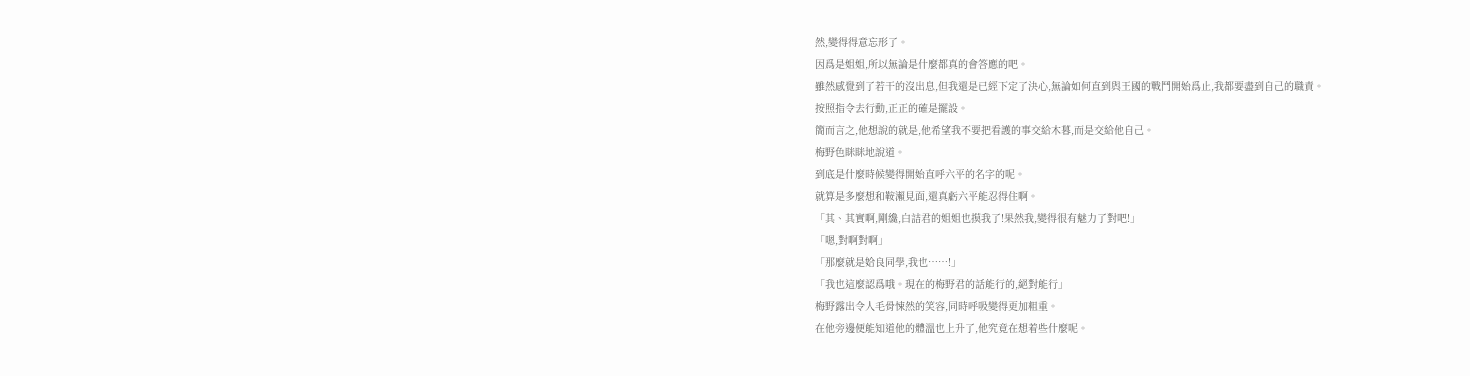然,變得得意忘形了。
因爲是姐姐,所以無論是什麼都真的會答應的吧。
雖然感覺到了若干的沒出息,但我還是已經下定了決心,無論如何直到與王國的戰鬥開始爲止,我都要盡到自己的職責。
按照指令去行動,正正的確是擺設。
簡而言之,他想說的就是,他希望我不要把看護的事交給木暮,而是交給他自己。
梅野色眯眯地說道。
到底是什麼時候變得開始直呼六平的名字的呢。
就算是多麼想和鞍瀨見面,還真虧六平能忍得住啊。
「其、其實啊,剛纔,白詰君的姐姐也摸我了!果然我,變得很有魅力了對吧!」
「嗯,對啊對啊」
「那麼就是姶良同學,我也……!」
「我也這麼認爲哦。現在的梅野君的話能行的,絕對能行」
梅野露出令人毛骨悚然的笑容,同時呼吸變得更加粗重。
在他旁邊便能知道他的體溫也上升了,他究竟在想着些什麼呢。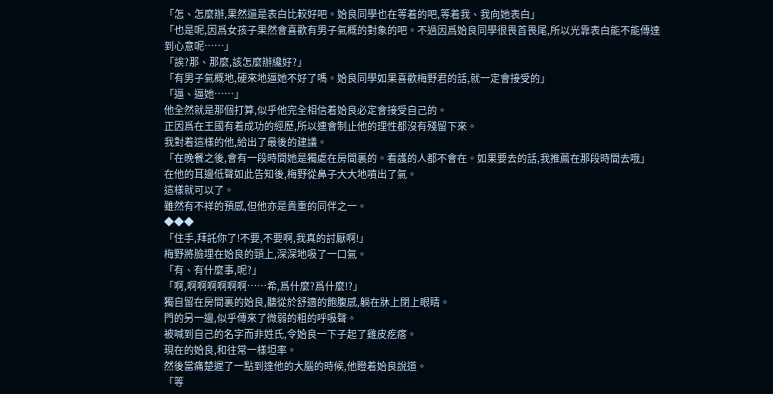「怎、怎麼辦,果然還是表白比較好吧。姶良同學也在等着的吧,等着我、我向她表白」
「也是呢,因爲女孩子果然會喜歡有男子氣概的對象的吧。不過因爲姶良同學很畏首畏尾,所以光靠表白能不能傳達到心意呢……」
「誒?那、那麼,該怎麼辦纔好?」
「有男子氣概地,硬來地逼她不好了嗎。姶良同學如果喜歡梅野君的話,就一定會接受的」
「逼、逼她……」
他全然就是那個打算,似乎他完全相信着姶良必定會接受自己的。
正因爲在王國有着成功的經歷,所以連會制止他的理性都沒有殘留下來。
我對着這樣的他,給出了最後的建議。
「在晚餐之後,會有一段時間她是獨處在房間裏的。看護的人都不會在。如果要去的話,我推薦在那段時間去哦」
在他的耳邊低聲如此告知後,梅野從鼻子大大地噴出了氣。
這樣就可以了。
雖然有不祥的預感,但他亦是貴重的同伴之一。
◆◆◆
「住手,拜託你了!不要,不要啊,我真的討厭啊!」
梅野將臉埋在姶良的頸上,深深地吸了一口氣。
「有、有什麼事,呢?」
「啊,啊啊啊啊啊啊……希,爲什麼?爲什麼!?」
獨自留在房間裏的姶良,聽從於舒適的飽腹感,躺在牀上閉上眼睛。
門的另一邊,似乎傳來了微弱的粗的呼吸聲。
被喊到自己的名字而非姓氏,令姶良一下子起了雞皮疙瘩。
現在的姶良,和往常一樣坦率。
然後當痛楚遲了一點到達他的大腦的時候,他瞪着姶良說道。
「等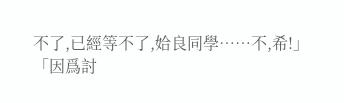不了,已經等不了,姶良同學……不,希!」
「因爲討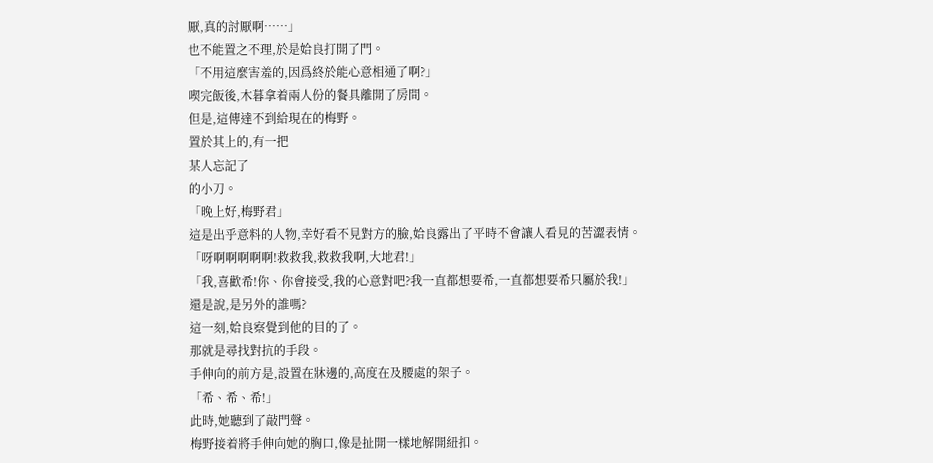厭,真的討厭啊……」
也不能置之不理,於是姶良打開了門。
「不用這麼害羞的,因爲終於能心意相通了啊?」
喫完飯後,木暮拿着兩人份的餐具離開了房間。
但是,這傳達不到給現在的梅野。
置於其上的,有一把
某人忘記了
的小刀。
「晚上好,梅野君」
這是出乎意料的人物,幸好看不見對方的臉,姶良露出了平時不會讓人看見的苦澀表情。
「呀啊啊啊啊啊!救救我,救救我啊,大地君!」
「我,喜歡希!你、你會接受,我的心意對吧?我一直都想要希,一直都想要希只屬於我!」
還是說,是另外的誰嗎?
這一刻,姶良察覺到他的目的了。
那就是尋找對抗的手段。
手伸向的前方是,設置在牀邊的,高度在及腰處的架子。
「希、希、希!」
此時,她聽到了敲門聲。
梅野接着將手伸向她的胸口,像是扯開一樣地解開紐扣。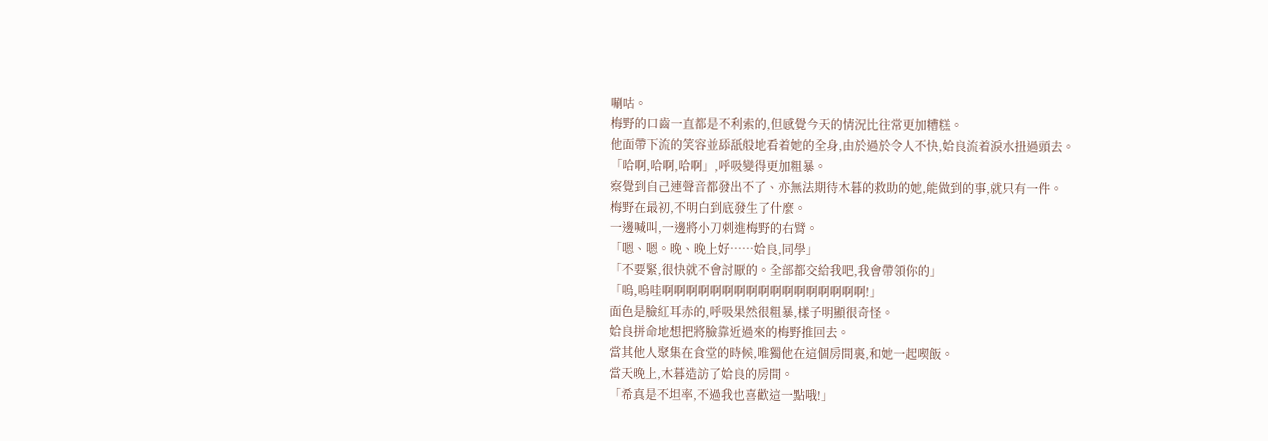唰咕。
梅野的口齒一直都是不利索的,但感覺今天的情況比往常更加糟糕。
他面帶下流的笑容並舔舐般地看着她的全身,由於過於令人不快,姶良流着淚水扭過頭去。
「哈啊,哈啊,哈啊」,呼吸變得更加粗暴。
察覺到自己連聲音都發出不了、亦無法期待木暮的救助的她,能做到的事,就只有一件。
梅野在最初,不明白到底發生了什麼。
一邊喊叫,一邊將小刀刺進梅野的右臂。
「嗯、嗯。晚、晚上好……姶良,同學」
「不要緊,很快就不會討厭的。全部都交給我吧,我會帶領你的」
「嗚,嗚哇啊啊啊啊啊啊啊啊啊啊啊啊啊啊啊啊啊!」
面色是臉紅耳赤的,呼吸果然很粗暴,樣子明顯很奇怪。
姶良拼命地想把將臉靠近過來的梅野推回去。
當其他人聚集在食堂的時候,唯獨他在這個房間裏,和她一起喫飯。
當天晚上,木暮造訪了姶良的房間。
「希真是不坦率,不過我也喜歡這一點哦!」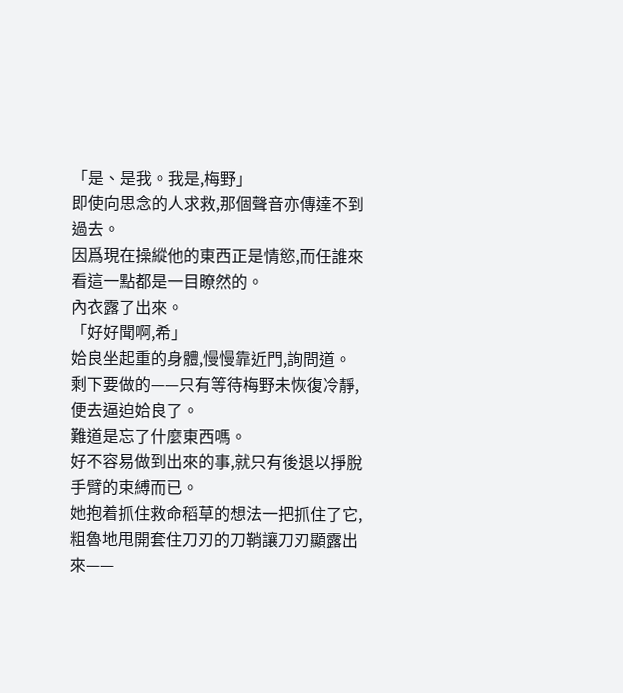「是、是我。我是,梅野」
即使向思念的人求救,那個聲音亦傳達不到過去。
因爲現在操縱他的東西正是情慾,而任誰來看這一點都是一目瞭然的。
內衣露了出來。
「好好聞啊,希」
姶良坐起重的身體,慢慢靠近門,詢問道。
剩下要做的——只有等待梅野未恢復冷靜,便去逼迫姶良了。
難道是忘了什麼東西嗎。
好不容易做到出來的事,就只有後退以掙脫手臂的束縛而已。
她抱着抓住救命稻草的想法一把抓住了它,粗魯地甩開套住刀刃的刀鞘讓刀刃顯露出來——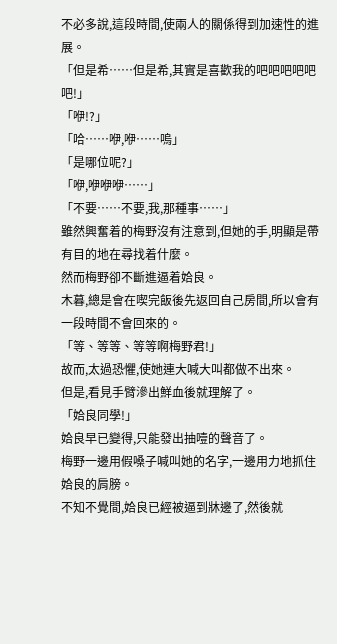不必多說,這段時間,使兩人的關係得到加速性的進展。
「但是希……但是希,其實是喜歡我的吧吧吧吧吧吧!」
「咿!?」
「哈……咿,咿……嗚」
「是哪位呢?」
「咿,咿咿咿……」
「不要……不要,我,那種事……」
雖然興奮着的梅野沒有注意到,但她的手,明顯是帶有目的地在尋找着什麼。
然而梅野卻不斷進逼着姶良。
木暮,總是會在喫完飯後先返回自己房間,所以會有一段時間不會回來的。
「等、等等、等等啊梅野君!」
故而,太過恐懼,使她連大喊大叫都做不出來。
但是,看見手臂滲出鮮血後就理解了。
「姶良同學!」
姶良早已變得,只能發出抽噎的聲音了。
梅野一邊用假嗓子喊叫她的名字,一邊用力地抓住姶良的肩膀。
不知不覺間,姶良已經被逼到牀邊了,然後就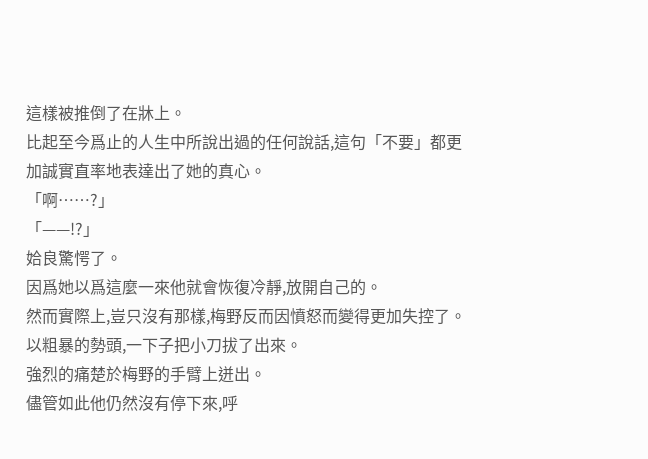這樣被推倒了在牀上。
比起至今爲止的人生中所說出過的任何說話,這句「不要」都更加誠實直率地表達出了她的真心。
「啊……?」
「——!?」
姶良驚愕了。
因爲她以爲這麼一來他就會恢復冷靜,放開自己的。
然而實際上,豈只沒有那樣,梅野反而因憤怒而變得更加失控了。
以粗暴的勢頭,一下子把小刀拔了出來。
強烈的痛楚於梅野的手臂上迸出。
儘管如此他仍然沒有停下來,呼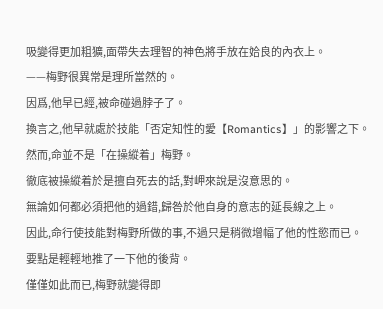吸變得更加粗獷,面帶失去理智的神色將手放在姶良的內衣上。
——梅野很異常是理所當然的。
因爲,他早已經,被命碰過脖子了。
換言之,他早就處於技能「否定知性的愛【Romantics】」的影響之下。
然而,命並不是「在操縱着」梅野。
徹底被操縱着於是擅自死去的話,對岬來說是沒意思的。
無論如何都必須把他的過錯,歸咎於他自身的意志的延長線之上。
因此,命行使技能對梅野所做的事,不過只是稍微增幅了他的性慾而已。
要點是輕輕地推了一下他的後背。
僅僅如此而已,梅野就變得即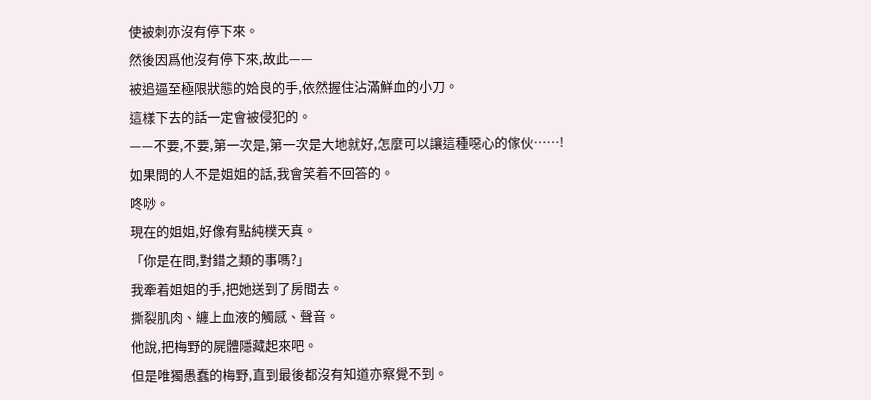使被刺亦沒有停下來。
然後因爲他沒有停下來,故此——
被追逼至極限狀態的姶良的手,依然握住沾滿鮮血的小刀。
這樣下去的話一定會被侵犯的。
——不要,不要,第一次是,第一次是大地就好,怎麼可以讓這種噁心的傢伙……!
如果問的人不是姐姐的話,我會笑着不回答的。
咚唦。
現在的姐姐,好像有點純樸天真。
「你是在問,對錯之類的事嗎?」
我牽着姐姐的手,把她送到了房間去。
撕裂肌肉、纏上血液的觸感、聲音。
他說,把梅野的屍體隱藏起來吧。
但是唯獨愚蠢的梅野,直到最後都沒有知道亦察覺不到。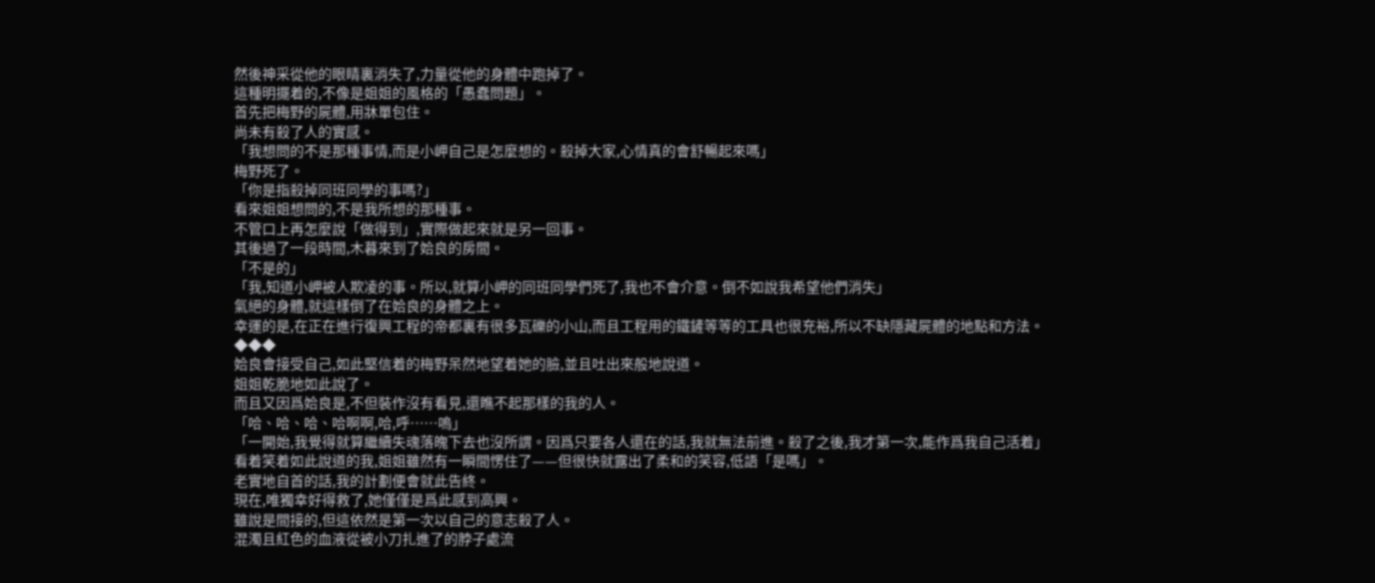然後神采從他的眼睛裏消失了,力量從他的身體中跑掉了。
這種明擺着的,不像是姐姐的風格的「愚蠢問題」。
首先把梅野的屍體,用牀單包住。
尚未有殺了人的實感。
「我想問的不是那種事情,而是小岬自己是怎麼想的。殺掉大家,心情真的會舒暢起來嗎」
梅野死了。
「你是指殺掉同班同學的事嗎?」
看來姐姐想問的,不是我所想的那種事。
不管口上再怎麼說「做得到」,實際做起來就是另一回事。
其後過了一段時間,木暮來到了姶良的房間。
「不是的」
「我,知道小岬被人欺凌的事。所以,就算小岬的同班同學們死了,我也不會介意。倒不如說我希望他們消失」
氣絕的身體,就這樣倒了在姶良的身體之上。
幸運的是,在正在進行復興工程的帝都裏有很多瓦礫的小山,而且工程用的鐵鏟等等的工具也很充裕,所以不缺隱藏屍體的地點和方法。
◆◆◆
姶良會接受自己,如此堅信着的梅野呆然地望着她的臉,並且吐出來般地說道。
姐姐乾脆地如此說了。
而且又因爲姶良是,不但裝作沒有看見,還瞧不起那樣的我的人。
「哈、哈、哈、哈啊啊,哈,呼……嗚」
「一開始,我覺得就算繼續失魂落魄下去也沒所謂。因爲只要各人還在的話,我就無法前進。殺了之後,我才第一次,能作爲我自己活着」
看着笑着如此說道的我,姐姐雖然有一瞬間愣住了——但很快就露出了柔和的笑容,低語「是嗎」。
老實地自首的話,我的計劃便會就此告終。
現在,唯獨幸好得救了,她僅僅是爲此感到高興。
雖說是間接的,但這依然是第一次以自己的意志殺了人。
混濁且紅色的血液從被小刀扎進了的脖子處流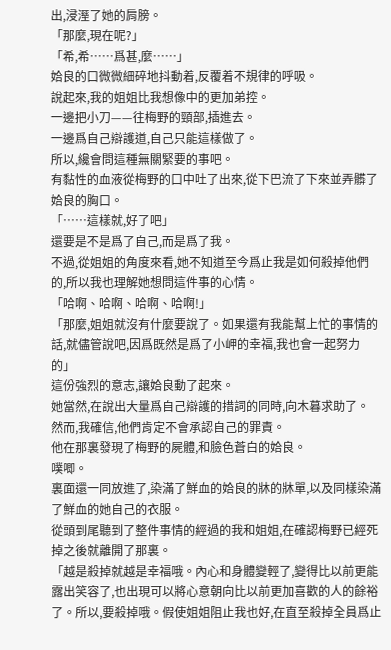出,浸溼了她的肩膀。
「那麼,現在呢?」
「希,希……爲甚,麼……」
姶良的口微微細碎地抖動着,反覆着不規律的呼吸。
說起來,我的姐姐比我想像中的更加弟控。
一邊把小刀——往梅野的頸部,插進去。
一邊爲自己辯護道,自己只能這樣做了。
所以,纔會問這種無關緊要的事吧。
有黏性的血液從梅野的口中吐了出來,從下巴流了下來並弄髒了姶良的胸口。
「……這樣就,好了吧」
還要是不是爲了自己,而是爲了我。
不過,從姐姐的角度來看,她不知道至今爲止我是如何殺掉他們的,所以我也理解她想問這件事的心情。
「哈啊、哈啊、哈啊、哈啊!」
「那麼,姐姐就沒有什麼要說了。如果還有我能幫上忙的事情的話,就儘管說吧,因爲既然是爲了小岬的幸福,我也會一起努力的」
這份強烈的意志,讓姶良動了起來。
她當然,在說出大量爲自己辯護的措詞的同時,向木暮求助了。
然而,我確信,他們肯定不會承認自己的罪責。
他在那裏發現了梅野的屍體,和臉色蒼白的姶良。
噗唧。
裏面還一同放進了,染滿了鮮血的姶良的牀的牀單,以及同樣染滿了鮮血的她自己的衣服。
從頭到尾聽到了整件事情的經過的我和姐姐,在確認梅野已經死掉之後就離開了那裏。
「越是殺掉就越是幸福哦。內心和身體變輕了,變得比以前更能露出笑容了,也出現可以將心意朝向比以前更加喜歡的人的餘裕了。所以,要殺掉哦。假使姐姐阻止我也好,在直至殺掉全員爲止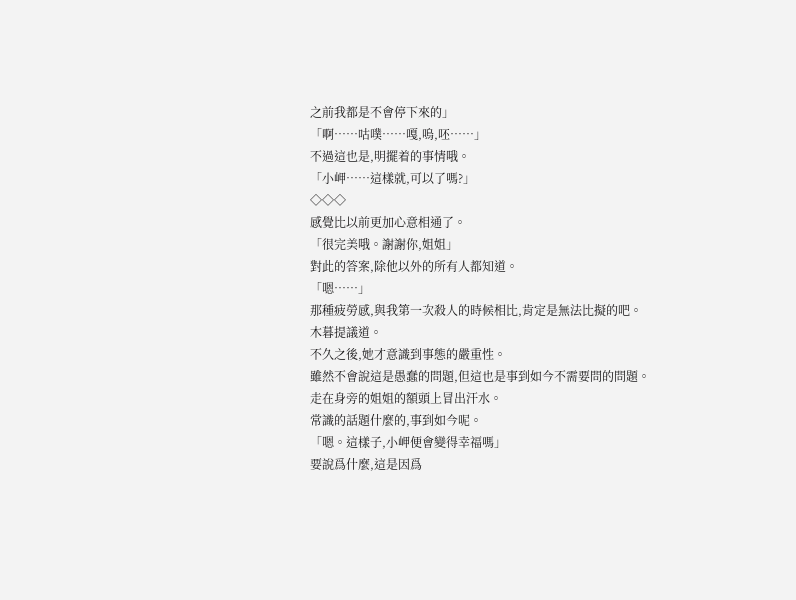之前我都是不會停下來的」
「啊……咕噗……嘎,嗚,呸……」
不過這也是,明擺着的事情哦。
「小岬……這樣就,可以了嗎?」
◇◇◇
感覺比以前更加心意相通了。
「很完美哦。謝謝你,姐姐」
對此的答案,除他以外的所有人都知道。
「嗯……」
那種疲勞感,與我第一次殺人的時候相比,肯定是無法比擬的吧。
木暮提議道。
不久之後,她才意識到事態的嚴重性。
雖然不會說這是愚蠢的問題,但這也是事到如今不需要問的問題。
走在身旁的姐姐的額頭上冒出汗水。
常識的話題什麼的,事到如今呢。
「嗯。這樣子,小岬便會變得幸福嗎」
要說爲什麼,這是因爲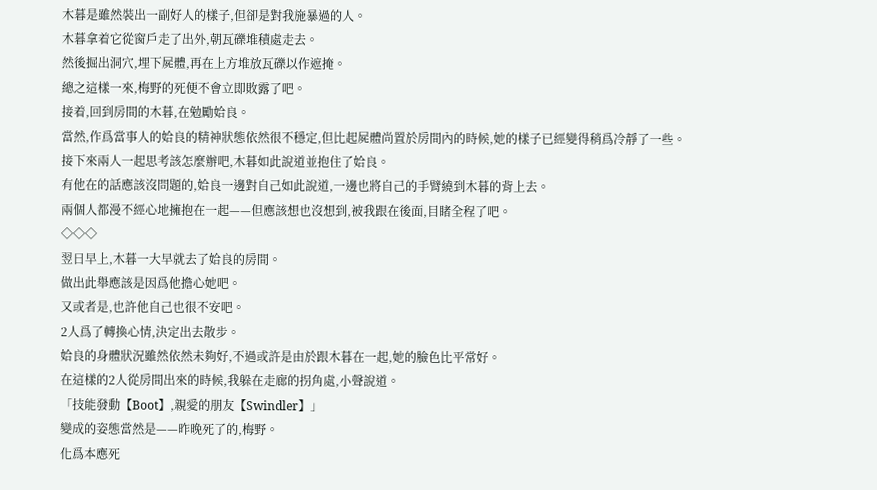木暮是雖然裝出一副好人的樣子,但卻是對我施暴過的人。
木暮拿着它從窗戶走了出外,朝瓦礫堆積處走去。
然後掘出洞穴,埋下屍體,再在上方堆放瓦礫以作遮掩。
總之這樣一來,梅野的死便不會立即敗露了吧。
接着,回到房間的木暮,在勉勵姶良。
當然,作爲當事人的姶良的精神狀態依然很不穩定,但比起屍體尚置於房間內的時候,她的樣子已經變得稍爲冷靜了一些。
接下來兩人一起思考該怎麼辦吧,木暮如此說道並抱住了姶良。
有他在的話應該沒問題的,姶良一邊對自己如此說道,一邊也將自己的手臂繞到木暮的背上去。
兩個人都漫不經心地擁抱在一起——但應該想也沒想到,被我跟在後面,目睹全程了吧。
◇◇◇
翌日早上,木暮一大早就去了姶良的房間。
做出此舉應該是因爲他擔心她吧。
又或者是,也許他自己也很不安吧。
2人爲了轉換心情,決定出去散步。
姶良的身體狀況雖然依然未夠好,不過或許是由於跟木暮在一起,她的臉色比平常好。
在這樣的2人從房間出來的時候,我躲在走廊的拐角處,小聲說道。
「技能發動【Boot】,親愛的朋友【Swindler】」
變成的姿態當然是——昨晚死了的,梅野。
化爲本應死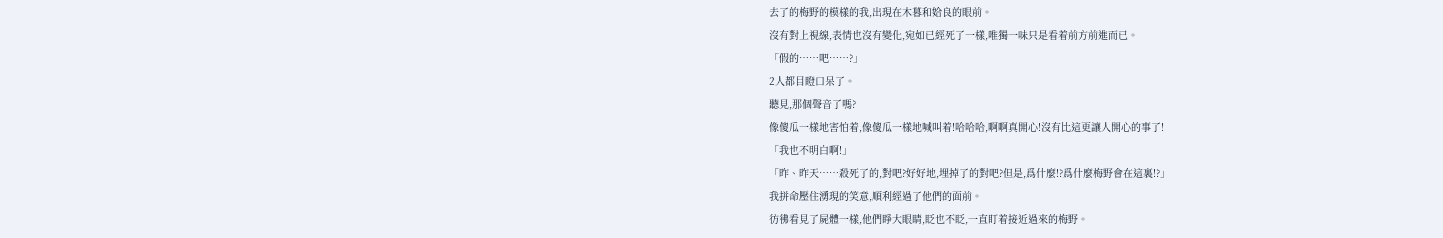去了的梅野的模樣的我,出現在木暮和姶良的眼前。
沒有對上視線,表情也沒有變化,宛如已經死了一樣,唯獨一味只是看着前方前進而已。
「假的……吧……?」
2人都目瞪口呆了。
聽見,那個聲音了嗎?
像傻瓜一樣地害怕着,像傻瓜一樣地喊叫着!哈哈哈,啊啊真開心!沒有比這更讓人開心的事了!
「我也不明白啊!」
「昨、昨天……殺死了的,對吧?好好地,埋掉了的對吧?但是,爲什麼!?爲什麼梅野會在這裏!?」
我拼命壓住湧現的笑意,順利經過了他們的面前。
彷彿看見了屍體一樣,他們睜大眼睛,眨也不眨,一直盯着接近過來的梅野。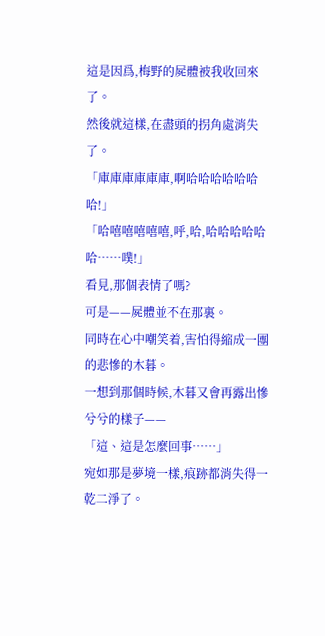這是因爲,梅野的屍體被我收回來了。
然後就這樣,在盡頭的拐角處消失了。
「庫庫庫庫庫庫,啊哈哈哈哈哈哈哈!」
「哈嘻嘻嘻嘻嘻,呼,哈,哈哈哈哈哈哈……噗!」
看見,那個表情了嗎?
可是——屍體並不在那裏。
同時在心中嘲笑着,害怕得縮成一團的悲慘的木暮。
一想到那個時候,木暮又會再露出慘兮兮的樣子——
「這、這是怎麼回事……」
宛如那是夢境一樣,痕跡都消失得一乾二淨了。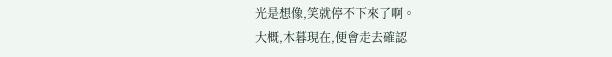光是想像,笑就停不下來了啊。
大概,木暮現在,便會走去確認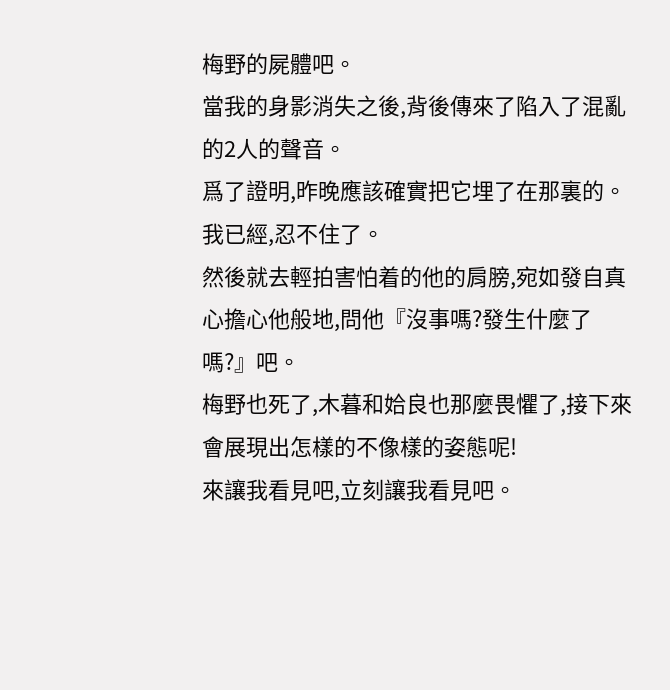梅野的屍體吧。
當我的身影消失之後,背後傳來了陷入了混亂的2人的聲音。
爲了證明,昨晚應該確實把它埋了在那裏的。
我已經,忍不住了。
然後就去輕拍害怕着的他的肩膀,宛如發自真心擔心他般地,問他『沒事嗎?發生什麼了嗎?』吧。
梅野也死了,木暮和姶良也那麼畏懼了,接下來會展現出怎樣的不像樣的姿態呢!
來讓我看見吧,立刻讓我看見吧。